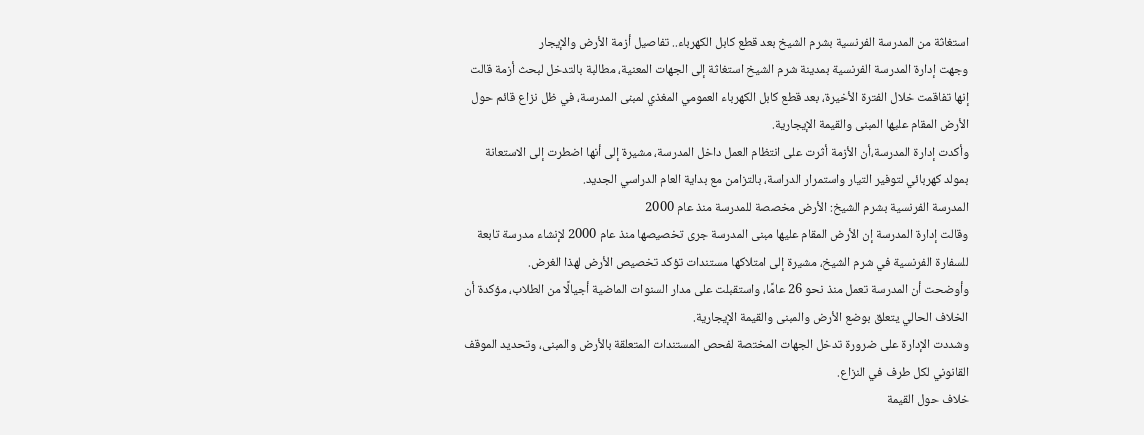استغاثة من المدرسة الفرنسية بشرم الشيخ بعد قطع كابل الكهرباء.. تفاصيل أزمة الأرض والإيجار
وجهت إدارة المدرسة الفرنسية بمدينة شرم الشيخ استغاثة إلى الجهات المعنية، مطالبة بالتدخل لبحث أزمة قالت إنها تفاقمت خلال الفترة الأخيرة، بعد قطع كابل الكهرباء العمومي المغذي لمبنى المدرسة، في ظل نزاع قائم حول الأرض المقام عليها المبنى والقيمة الإيجارية.
وأكدت إدارة المدرسة،أن الأزمة أثرت على انتظام العمل داخل المدرسة، مشيرة إلى أنها اضطرت إلى الاستعانة بمولد كهربائي لتوفير التيار واستمرار الدراسة، بالتزامن مع بداية العام الدراسي الجديد.
المدرسة الفرنسية بشرم الشيخ: الأرض مخصصة للمدرسة منذ عام 2000
وقالت إدارة المدرسة إن الأرض المقام عليها مبنى المدرسة جرى تخصيصها منذ عام 2000 لإنشاء مدرسة تابعة للسفارة الفرنسية في شرم الشيخ، مشيرة إلى امتلاكها مستندات تؤكد تخصيص الأرض لهذا الغرض.
وأوضحت أن المدرسة تعمل منذ نحو 26 عامًا، واستقبلت على مدار السنوات الماضية أجيالًا من الطلاب، مؤكدة أن الخلاف الحالي يتعلق بوضع الأرض والمبنى والقيمة الإيجارية.
وشددت الإدارة على ضرورة تدخل الجهات المختصة لفحص المستندات المتعلقة بالأرض والمبنى، وتحديد الموقف القانوني لكل طرف في النزاع.
خلاف حول القيمة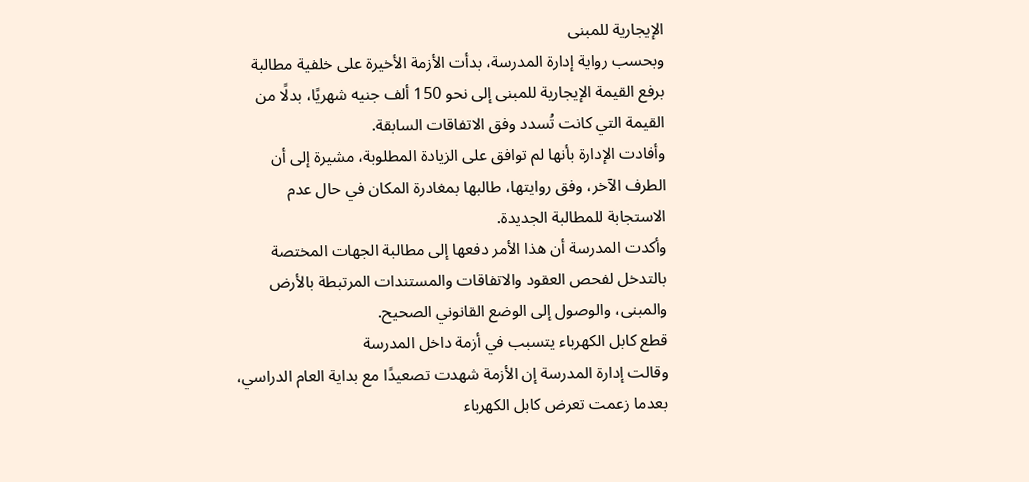الإيجارية للمبنى
وبحسب رواية إدارة المدرسة، بدأت الأزمة الأخيرة على خلفية مطالبة برفع القيمة الإيجارية للمبنى إلى نحو 150 ألف جنيه شهريًا، بدلًا من القيمة التي كانت تُسدد وفق الاتفاقات السابقة.
وأفادت الإدارة بأنها لم توافق على الزيادة المطلوبة، مشيرة إلى أن الطرف الآخر، وفق روايتها، طالبها بمغادرة المكان في حال عدم الاستجابة للمطالبة الجديدة.
وأكدت المدرسة أن هذا الأمر دفعها إلى مطالبة الجهات المختصة بالتدخل لفحص العقود والاتفاقات والمستندات المرتبطة بالأرض والمبنى، والوصول إلى الوضع القانوني الصحيح.
قطع كابل الكهرباء يتسبب في أزمة داخل المدرسة
وقالت إدارة المدرسة إن الأزمة شهدت تصعيدًا مع بداية العام الدراسي، بعدما زعمت تعرض كابل الكهرباء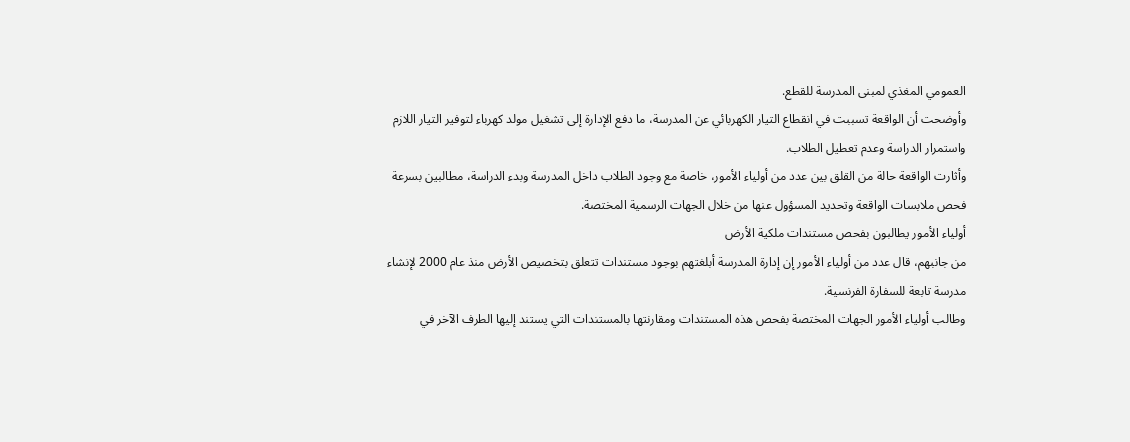العمومي المغذي لمبنى المدرسة للقطع.
وأوضحت أن الواقعة تسببت في انقطاع التيار الكهربائي عن المدرسة، ما دفع الإدارة إلى تشغيل مولد كهرباء لتوفير التيار اللازم واستمرار الدراسة وعدم تعطيل الطلاب.
وأثارت الواقعة حالة من القلق بين عدد من أولياء الأمور، خاصة مع وجود الطلاب داخل المدرسة وبدء الدراسة، مطالبين بسرعة فحص ملابسات الواقعة وتحديد المسؤول عنها من خلال الجهات الرسمية المختصة.
أولياء الأمور يطالبون بفحص مستندات ملكية الأرض
من جانبهم، قال عدد من أولياء الأمور إن إدارة المدرسة أبلغتهم بوجود مستندات تتعلق بتخصيص الأرض منذ عام 2000 لإنشاء مدرسة تابعة للسفارة الفرنسية.
وطالب أولياء الأمور الجهات المختصة بفحص هذه المستندات ومقارنتها بالمستندات التي يستند إليها الطرف الآخر في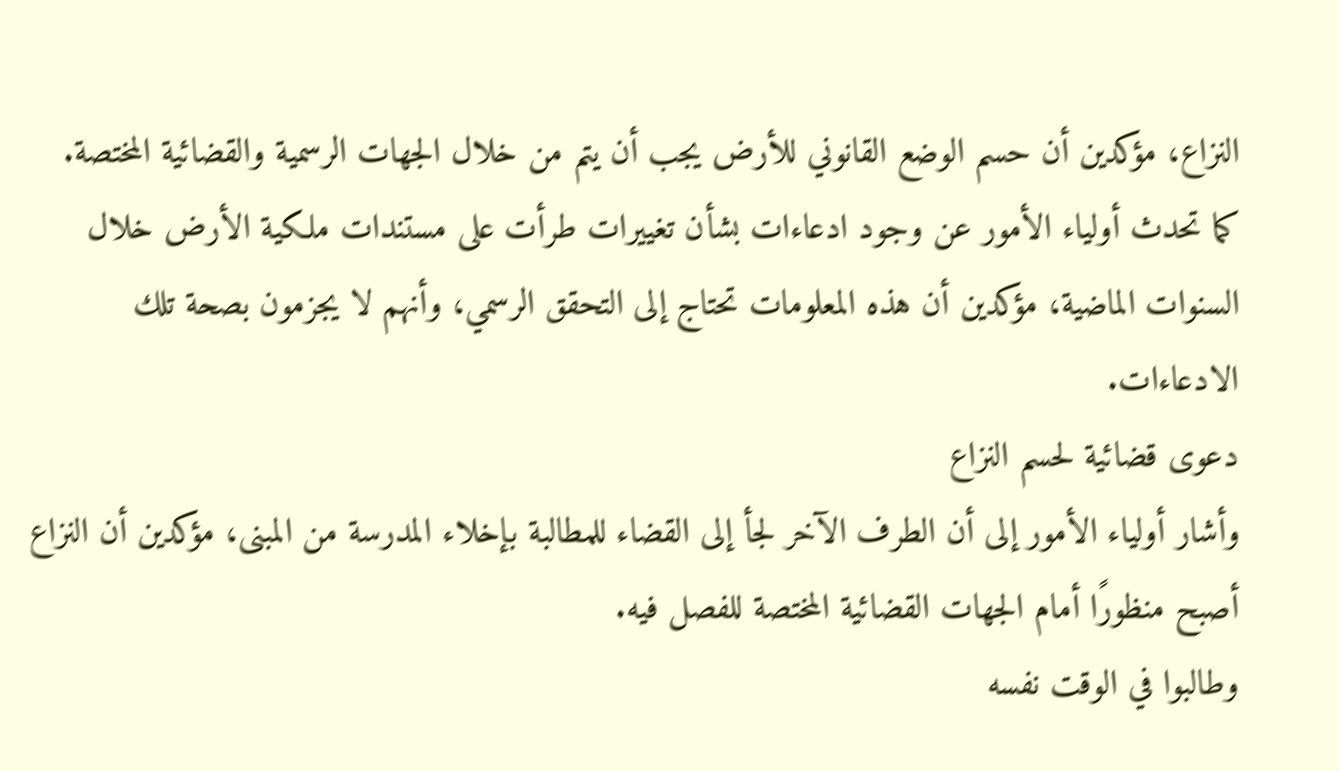النزاع، مؤكدين أن حسم الوضع القانوني للأرض يجب أن يتم من خلال الجهات الرسمية والقضائية المختصة.
كما تحدث أولياء الأمور عن وجود ادعاءات بشأن تغييرات طرأت على مستندات ملكية الأرض خلال السنوات الماضية، مؤكدين أن هذه المعلومات تحتاج إلى التحقق الرسمي، وأنهم لا يجزمون بصحة تلك الادعاءات.
دعوى قضائية لحسم النزاع
وأشار أولياء الأمور إلى أن الطرف الآخر لجأ إلى القضاء للمطالبة بإخلاء المدرسة من المبنى، مؤكدين أن النزاع أصبح منظورًا أمام الجهات القضائية المختصة للفصل فيه.
وطالبوا في الوقت نفسه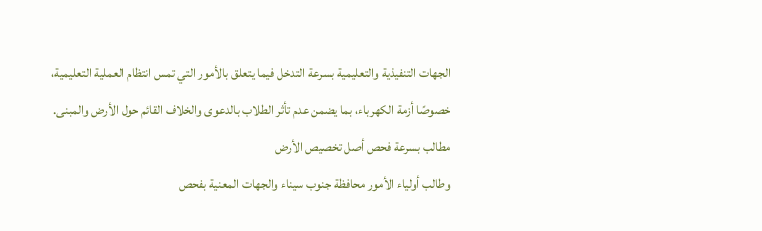الجهات التنفيذية والتعليمية بسرعة التدخل فيما يتعلق بالأمور التي تمس انتظام العملية التعليمية، خصوصًا أزمة الكهرباء، بما يضمن عدم تأثر الطلاب بالدعوى والخلاف القائم حول الأرض والمبنى.
مطالب بسرعة فحص أصل تخصيص الأرض
وطالب أولياء الأمور محافظة جنوب سيناء والجهات المعنية بفحص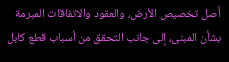أصل تخصيص الأرض، والعقود والاتفاقات المبرمة بشأن المبنى، إلى جانب التحقق من أسباب قطع كابل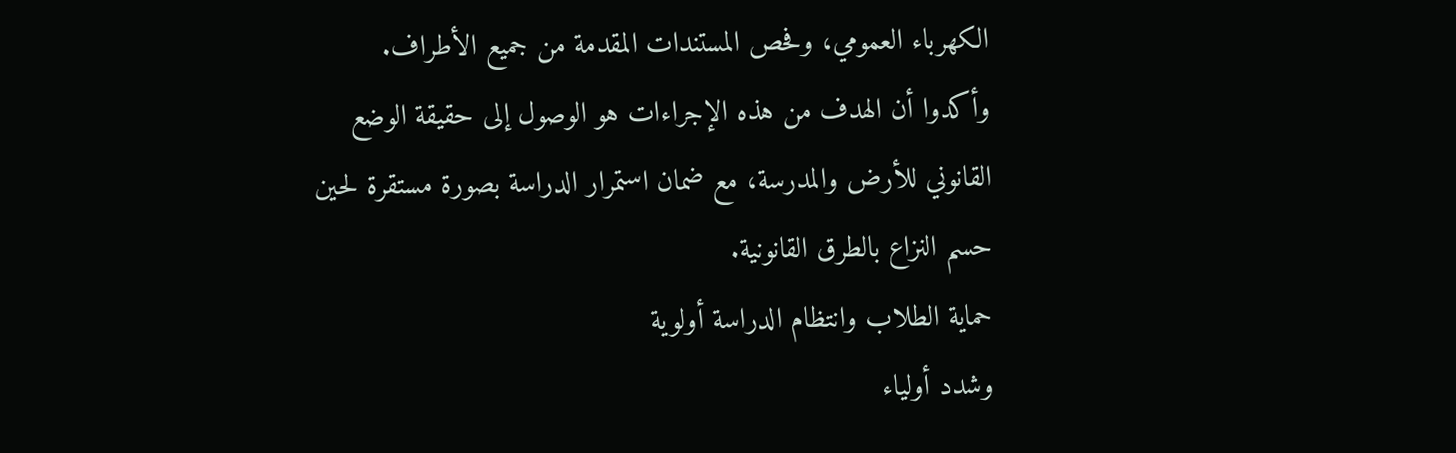الكهرباء العمومي، وفحص المستندات المقدمة من جميع الأطراف.
وأكدوا أن الهدف من هذه الإجراءات هو الوصول إلى حقيقة الوضع القانوني للأرض والمدرسة، مع ضمان استمرار الدراسة بصورة مستقرة لحين حسم النزاع بالطرق القانونية.
حماية الطلاب وانتظام الدراسة أولوية
وشدد أولياء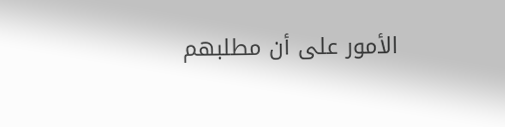الأمور على أن مطلبهم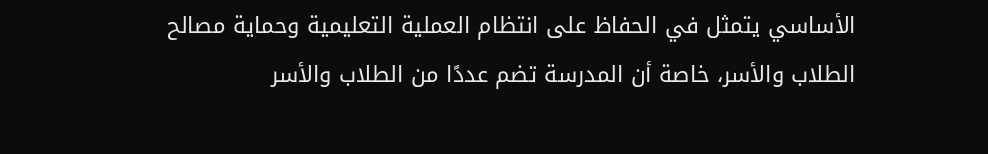الأساسي يتمثل في الحفاظ على انتظام العملية التعليمية وحماية مصالح الطلاب والأسر، خاصة أن المدرسة تضم عددًا من الطلاب والأسر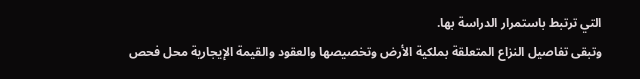التي ترتبط باستمرار الدراسة بها.
وتبقى تفاصيل النزاع المتعلقة بملكية الأرض وتخصيصها والعقود والقيمة الإيجارية محل فحص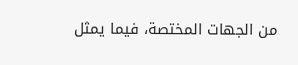من الجهات المختصة، فيما يمثل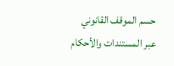حسم الموقف القانوني عبر المستندات والأحكام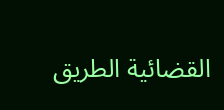القضائية الطريق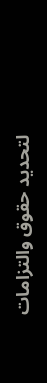لتحديد حقوق والتزامات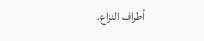أطراف النزاع.